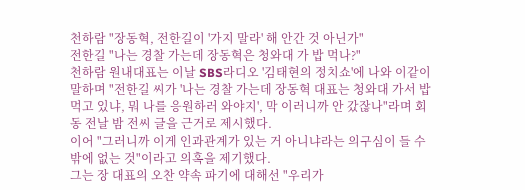천하람 "장동혁, 전한길이 '가지 말라' 해 안간 것 아닌가"
전한길 "나는 경찰 가는데 장동혁은 청와대 가 밥 먹나?"
천하람 원내대표는 이날 SBS라디오 '김태현의 정치쇼'에 나와 이같이 말하며 "전한길 씨가 '나는 경찰 가는데 장동혁 대표는 청와대 가서 밥 먹고 있냐, 뭐 나를 응원하러 와야지', 막 이러니까 안 갔잖나"라며 회동 전날 밤 전씨 글을 근거로 제시했다.
이어 "그러니까 이게 인과관계가 있는 거 아니냐라는 의구심이 들 수밖에 없는 것"이라고 의혹을 제기했다.
그는 장 대표의 오찬 약속 파기에 대해선 "우리가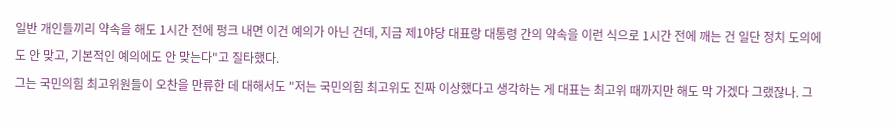일반 개인들끼리 약속을 해도 1시간 전에 펑크 내면 이건 예의가 아닌 건데, 지금 제1야당 대표랑 대통령 간의 약속을 이런 식으로 1시간 전에 깨는 건 일단 정치 도의에도 안 맞고, 기본적인 예의에도 안 맞는다"고 질타했다.
그는 국민의힘 최고위원들이 오찬을 만류한 데 대해서도 "저는 국민의힘 최고위도 진짜 이상했다고 생각하는 게 대표는 최고위 때까지만 해도 막 가겠다 그랬잖나. 그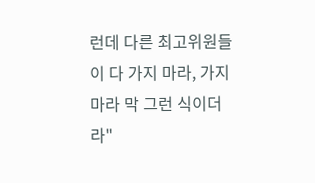런데 다른 최고위원들이 다 가지 마라, 가지 마라 막 그런 식이더라"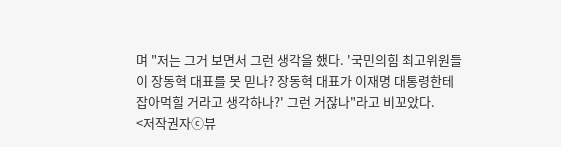며 "저는 그거 보면서 그런 생각을 했다. '국민의힘 최고위원들이 장동혁 대표를 못 믿나? 장동혁 대표가 이재명 대통령한테 잡아먹힐 거라고 생각하나?' 그런 거잖나"라고 비꼬았다.
<저작권자ⓒ뷰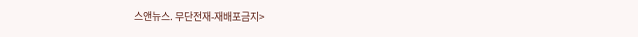스앤뉴스. 무단전재-재배포금지>